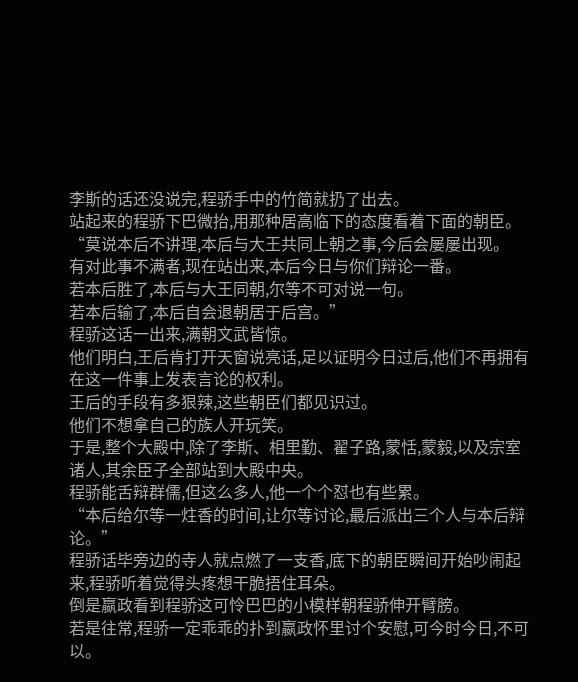李斯的话还没说完,程骄手中的竹简就扔了出去。
站起来的程骄下巴微抬,用那种居高临下的态度看着下面的朝臣。
“莫说本后不讲理,本后与大王共同上朝之事,今后会屡屡出现。
有对此事不满者,现在站出来,本后今日与你们辩论一番。
若本后胜了,本后与大王同朝,尔等不可对说一句。
若本后输了,本后自会退朝居于后宫。”
程骄这话一出来,满朝文武皆惊。
他们明白,王后肯打开天窗说亮话,足以证明今日过后,他们不再拥有在这一件事上发表言论的权利。
王后的手段有多狠辣,这些朝臣们都见识过。
他们不想拿自己的族人开玩笑。
于是,整个大殿中,除了李斯、相里勤、翟子路,蒙恬,蒙毅,以及宗室诸人,其余臣子全部站到大殿中央。
程骄能舌辩群儒,但这么多人,他一个个怼也有些累。
“本后给尔等一炷香的时间,让尔等讨论,最后派出三个人与本后辩论。”
程骄话毕旁边的寺人就点燃了一支香,底下的朝臣瞬间开始吵闹起来,程骄听着觉得头疼想干脆捂住耳朵。
倒是嬴政看到程骄这可怜巴巴的小模样朝程骄伸开臂膀。
若是往常,程骄一定乖乖的扑到嬴政怀里讨个安慰,可今时今日,不可以。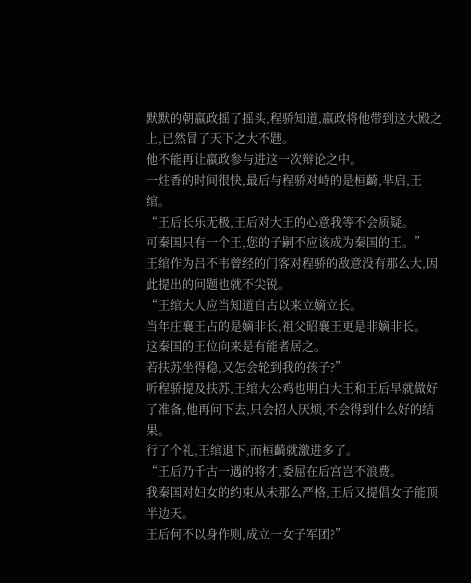默默的朝嬴政摇了摇头,程骄知道,嬴政将他带到这大殿之上,已然冒了天下之大不韪。
他不能再让嬴政参与进这一次辩论之中。
一炷香的时间很快,最后与程骄对峙的是桓齮,芈启,王绾。
“王后长乐无极,王后对大王的心意我等不会质疑。
可秦国只有一个王,您的子嗣不应该成为秦国的王。”
王绾作为吕不韦曾经的门客对程骄的敌意没有那么大,因此提出的问题也就不尖锐。
“王绾大人应当知道自古以来立嫡立长。
当年庄襄王占的是嫡非长,祖父昭襄王更是非嫡非长。
这秦国的王位向来是有能者居之。
若扶苏坐得稳,又怎会轮到我的孩子?”
听程骄提及扶苏,王绾大公鸡也明白大王和王后早就做好了准备,他再问下去,只会招人厌烦,不会得到什么好的结果。
行了个礼,王绾退下,而桓齮就激进多了。
“王后乃千古一遇的将才,委屈在后宫岂不浪费。
我秦国对妇女的约束从未那么严格,王后又提倡女子能顶半边天。
王后何不以身作则,成立一女子军团?”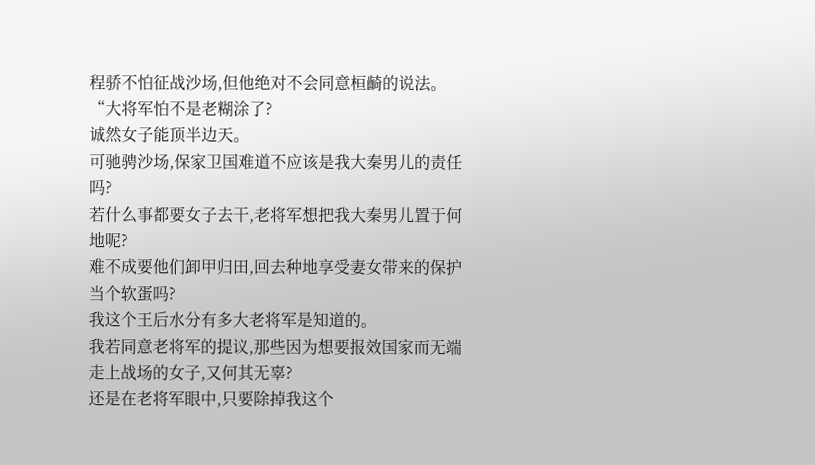程骄不怕征战沙场,但他绝对不会同意桓齮的说法。
“大将军怕不是老糊涂了?
诚然女子能顶半边天。
可驰骋沙场,保家卫国难道不应该是我大秦男儿的责任吗?
若什么事都要女子去干,老将军想把我大秦男儿置于何地呢?
难不成要他们卸甲归田,回去种地享受妻女带来的保护当个软蛋吗?
我这个王后水分有多大老将军是知道的。
我若同意老将军的提议,那些因为想要报效国家而无端走上战场的女子,又何其无辜?
还是在老将军眼中,只要除掉我这个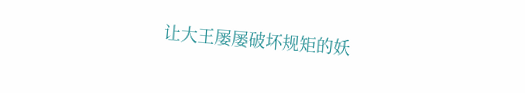让大王屡屡破坏规矩的妖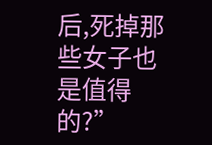后,死掉那些女子也是值得的?”